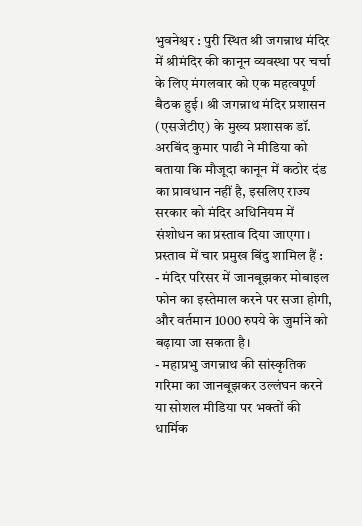भुवनेश्वर : पुरी स्थित श्री जगन्नाथ मंदिर में श्रीमंदिर की कानून व्यवस्था पर चर्चा के लिए मंगलवार को एक महत्वपूर्ण बैठक हुई। श्री जगन्नाथ मंदिर प्रशासन (एसजेटीए) के मुख्य प्रशासक डॉ. अरबिंद कुमार पाढी ने मीडिया को बताया कि मौजूदा कानून में कठोर दंड का प्रावधान नहीं है, इसलिए राज्य सरकार को मंदिर अधिनियम में संशोधन का प्रस्ताव दिया जाएगा।
प्रस्ताव में चार प्रमुख बिंदु शामिल हैं :
- मंदिर परिसर में जानबूझकर मोबाइल फोन का इस्तेमाल करने पर सजा होगी, और वर्तमान 1000 रुपये के जुर्माने को बढ़ाया जा सकता है।
- महाप्रभु जगन्नाथ की सांस्कृतिक गरिमा का जानबूझकर उल्लंघन करने या सोशल मीडिया पर भक्तों की धार्मिक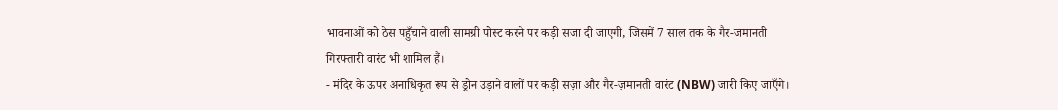भावनाओं को ठेस पहुँचाने वाली सामग्री पोस्ट करने पर कड़ी सजा दी जाएगी, जिसमें 7 साल तक के गैर-जमानती गिरफ्तारी वारंट भी शामिल हैं।
- मंदिर के ऊपर अनाधिकृत रूप से ड्रोन उड़ाने वालों पर कड़ी सज़ा और गैर-ज़मानती वारंट (NBW) जारी किए जाएँगे।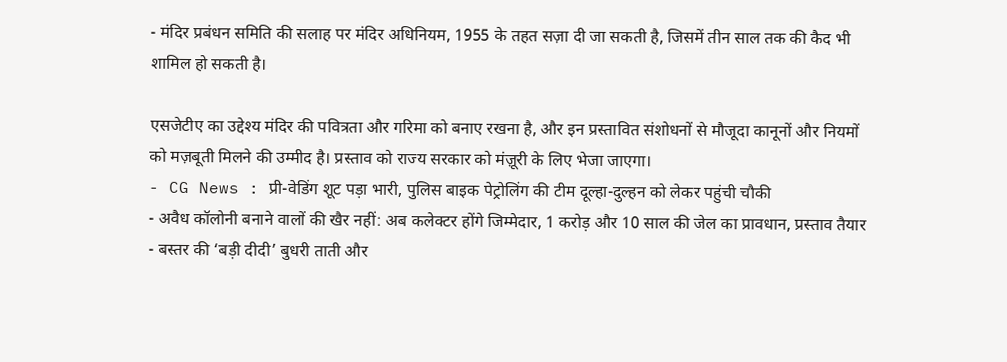- मंदिर प्रबंधन समिति की सलाह पर मंदिर अधिनियम, 1955 के तहत सज़ा दी जा सकती है, जिसमें तीन साल तक की कैद भी शामिल हो सकती है।

एसजेटीए का उद्देश्य मंदिर की पवित्रता और गरिमा को बनाए रखना है, और इन प्रस्तावित संशोधनों से मौजूदा कानूनों और नियमों को मज़बूती मिलने की उम्मीद है। प्रस्ताव को राज्य सरकार को मंज़ूरी के लिए भेजा जाएगा।
- CG News : प्री-वेडिंग शूट पड़ा भारी, पुलिस बाइक पेट्रोलिंग की टीम दूल्हा-दुल्हन को लेकर पहुंची चौकी
- अवैध कॉलोनी बनाने वालों की खैर नहीं: अब कलेक्टर होंगे जिम्मेदार, 1 करोड़ और 10 साल की जेल का प्रावधान, प्रस्ताव तैयार
- बस्तर की ‘बड़ी दीदी’ बुधरी ताती और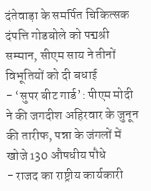दंतेवाड़ा के समर्पित चिकित्सक दंपत्ति गोडबोले को पद्मश्री सम्मान, सीएम साय ने तीनों विभूतियों को दी बधाई
- ‘सुपर बीट गार्ड’: पीएम मोदी ने की जगदीश अहिरवार के जुनून की तारीफ, पन्ना के जंगलों में खोजे 130 औषधीय पौधे
- राजद का राष्ट्रीय कार्यकारी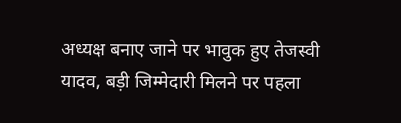अध्यक्ष बनाए जाने पर भावुक हुए तेजस्वी यादव, बड़ी जिम्मेदारी मिलने पर पहला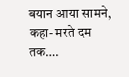बयान आया सामने, कहा- मरते दम तक….